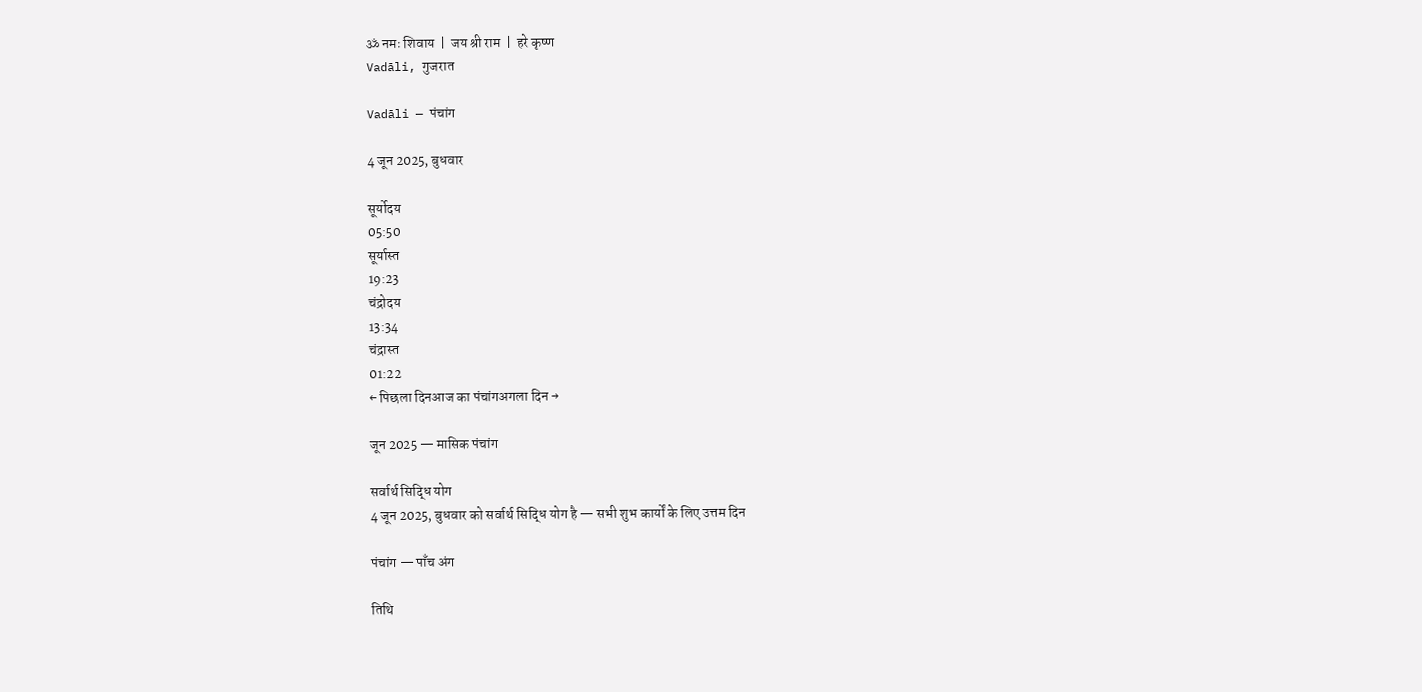ॐ नमः शिवाय  |  जय श्री राम  |  हरे कृष्ण
Vadāli, गुजरात

Vadāli — पंचांग

4 जून 2025, बुधवार

सूर्योदय
05:50
सूर्यास्त
19:23
चंद्रोदय
13:34
चंद्रास्त
01:22
← पिछला दिनआज का पंचांगअगला दिन →

जून 2025 — मासिक पंचांग

सर्वार्थ सिद्धि योग
4 जून 2025, बुधवार को सर्वार्थ सिद्धि योग है — सभी शुभ कार्यों के लिए उत्तम दिन

पंचांग — पाँच अंग

तिथि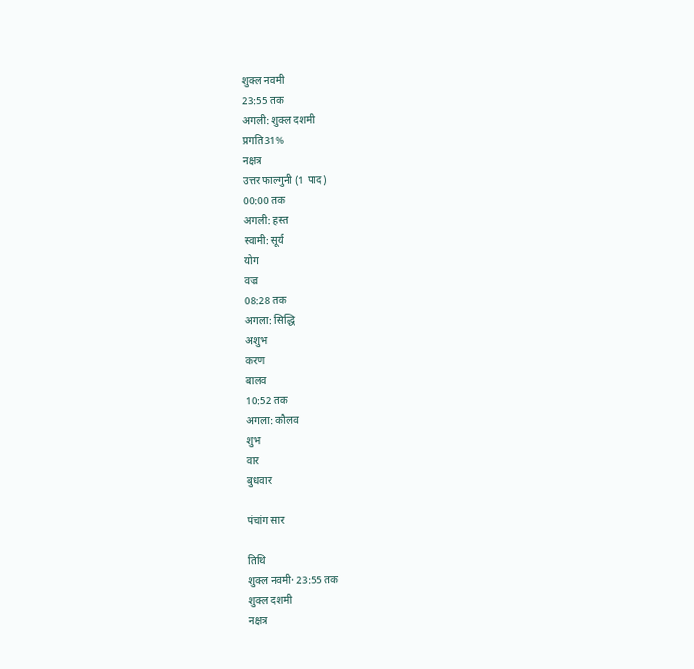शुक्ल नवमी
23:55 तक
अगली: शुक्ल दशमी
प्रगति31%
नक्षत्र
उत्तर फाल्गुनी (1 पाद)
00:00 तक
अगली: हस्त
स्वामी: सूर्य
योग
वज्र
08:28 तक
अगला: सिद्धि
अशुभ
करण
बालव
10:52 तक
अगला: कौलव
शुभ
वार
बुधवार

पंचांग सार

तिथि
शुक्ल नवमी· 23:55 तक
शुक्ल दशमी
नक्षत्र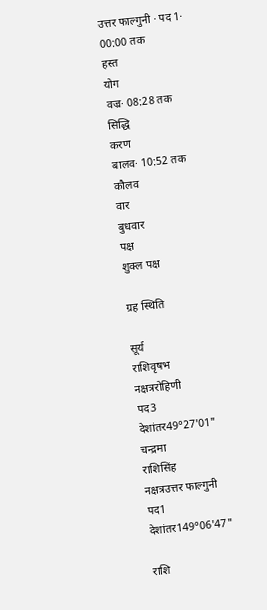उत्तर फाल्गुनी · पद 1· 00:00 तक
हस्त
योग
वज्र· 08:28 तक
सिद्धि
करण
बालव· 10:52 तक
कौलव
वार
बुधवार
पक्ष
शुक्ल पक्ष

ग्रह स्थिति

सूर्य
राशिवृषभ
नक्षत्ररोहिणी
पद3
देशांतर49°27'01"
चन्द्रमा
राशिसिंह
नक्षत्रउत्तर फाल्गुनी
पद1
देशांतर149°06'47"

राशि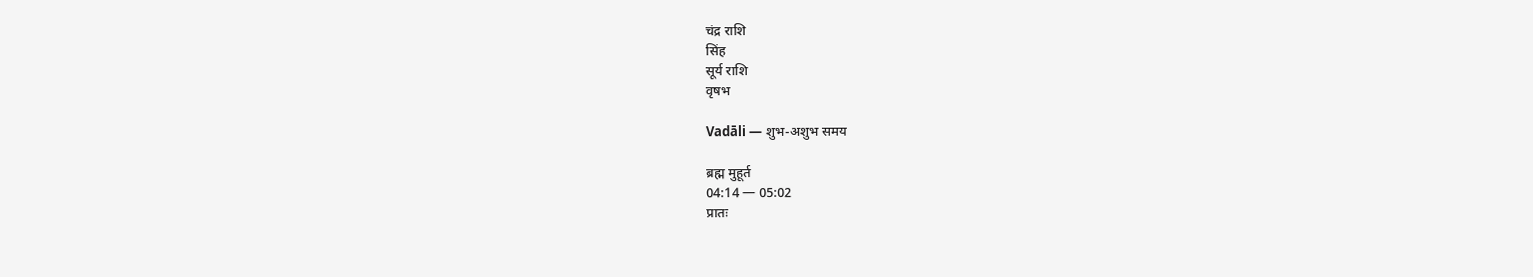चंद्र राशि
सिंह
सूर्य राशि
वृषभ

Vadāli — शुभ-अशुभ समय

ब्रह्म मुहूर्त
04:14 — 05:02
प्रातः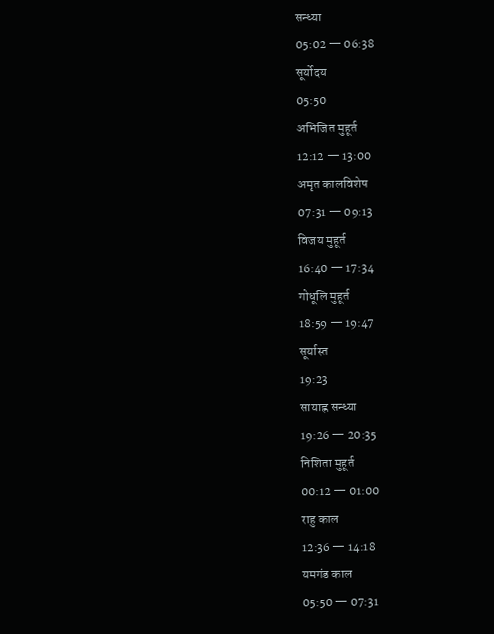सन्ध्या
05:02 — 06:38
सूर्योदय
05:50
अभिजित मुहूर्त
12:12 — 13:00
अमृत कालविशेष
07:31 — 09:13
विजय मुहूर्त
16:40 — 17:34
गोधूलि मुहूर्त
18:59 — 19:47
सूर्यास्त
19:23
सायाह्न सन्ध्या
19:26 — 20:35
निशिता मुहूर्त
00:12 — 01:00
राहु काल
12:36 — 14:18
यमगंड काल
05:50 — 07:31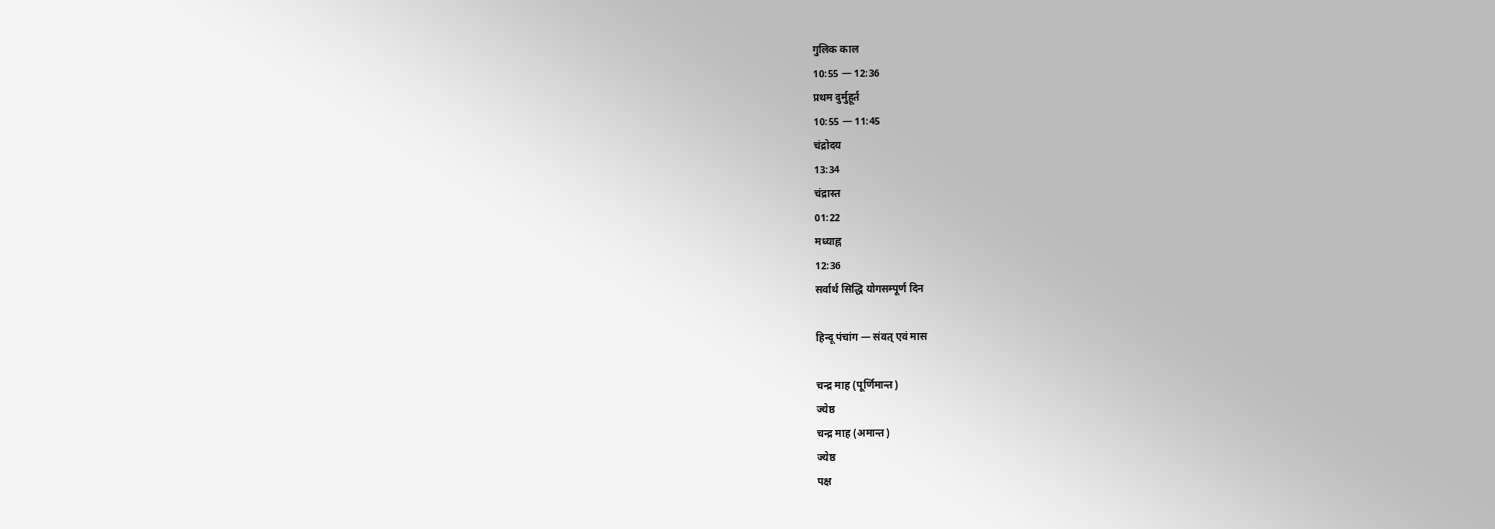गुलिक काल
10:55 — 12:36
प्रथम दुर्मुहूर्त
10:55 — 11:45
चंद्रोदय
13:34
चंद्रास्त
01:22
मध्याह्न
12:36
सर्वार्थ सिद्धि योगसम्पूर्ण दिन

हिन्दू पंचांग — संवत् एवं मास

चन्द्र माह (पूर्णिमान्त)
ज्येष्ठ
चन्द्र माह (अमान्त)
ज्येष्ठ
पक्ष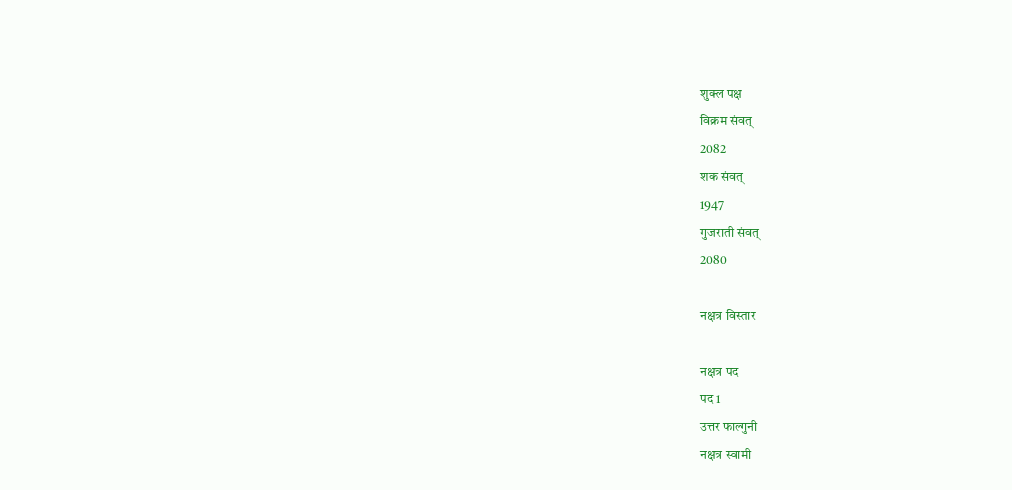शुक्ल पक्ष
विक्रम संवत्
2082
शक संवत्
1947
गुजराती संवत्
2080

नक्षत्र विस्तार

नक्षत्र पद
पद 1
उत्तर फाल्गुनी
नक्षत्र स्वामी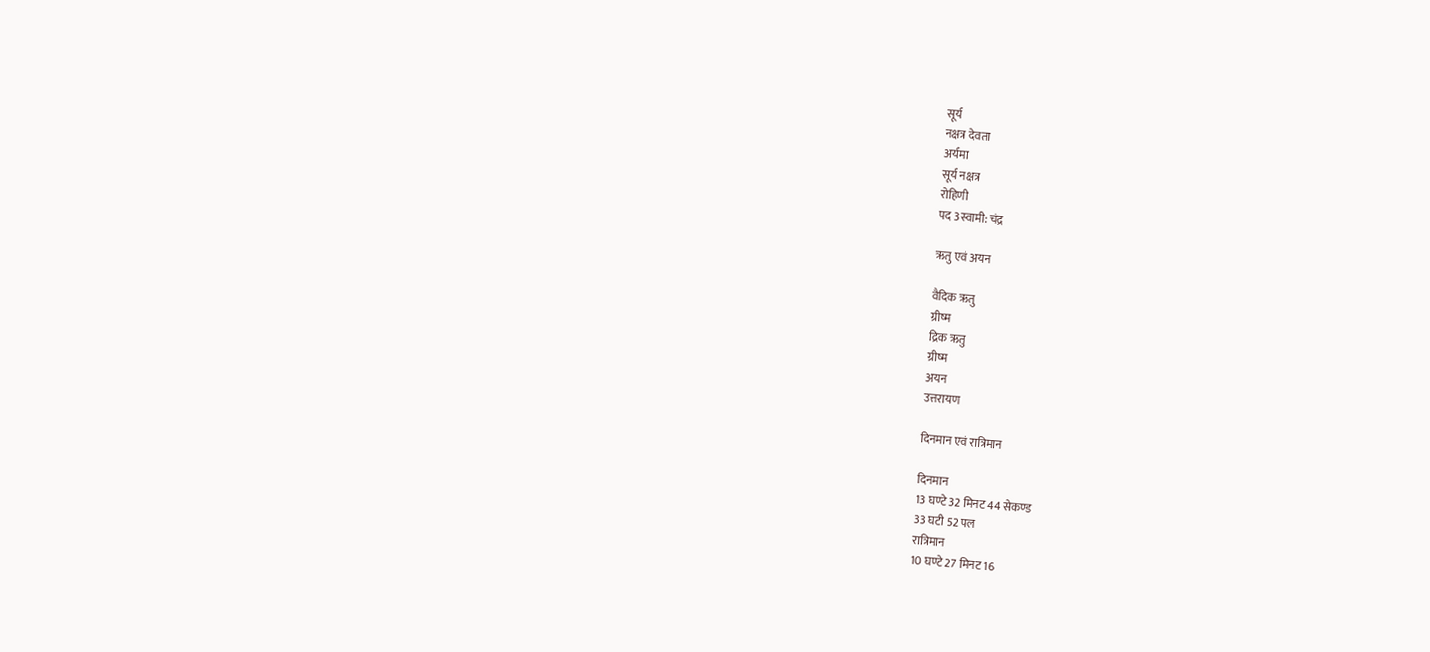सूर्य
नक्षत्र देवता
अर्यमा
सूर्य नक्षत्र
रोहिणी
पद 3स्वामी: चंद्र

ऋतु एवं अयन

वैदिक ऋतु
ग्रीष्म
द्रिक ऋतु
ग्रीष्म
अयन
उत्तरायण

दिनमान एवं रात्रिमान

दिनमान
13 घण्टे 32 मिनट 44 सेकण्ड
33 घटी 52 पल
रात्रिमान
10 घण्टे 27 मिनट 16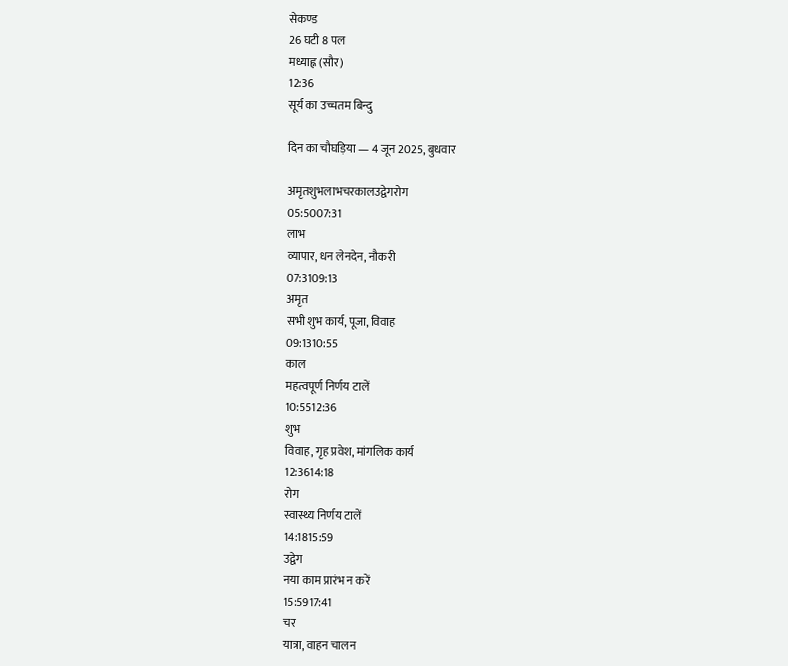सेकण्ड
26 घटी 8 पल
मध्याह्न (सौर)
12:36
सूर्य का उच्चतम बिन्दु

दिन का चौघड़िया — 4 जून 2025, बुधवार

अमृतशुभलाभचरकालउद्वेगरोग
05:5007:31
लाभ
व्यापार, धन लेनदेन, नौकरी
07:3109:13
अमृत
सभी शुभ कार्य, पूजा, विवाह
09:1310:55
काल
महत्वपूर्ण निर्णय टालें
10:5512:36
शुभ
विवाह, गृह प्रवेश, मांगलिक कार्य
12:3614:18
रोग
स्वास्थ्य निर्णय टालें
14:1815:59
उद्वेग
नया काम प्रारंभ न करें
15:5917:41
चर
यात्रा, वाहन चालन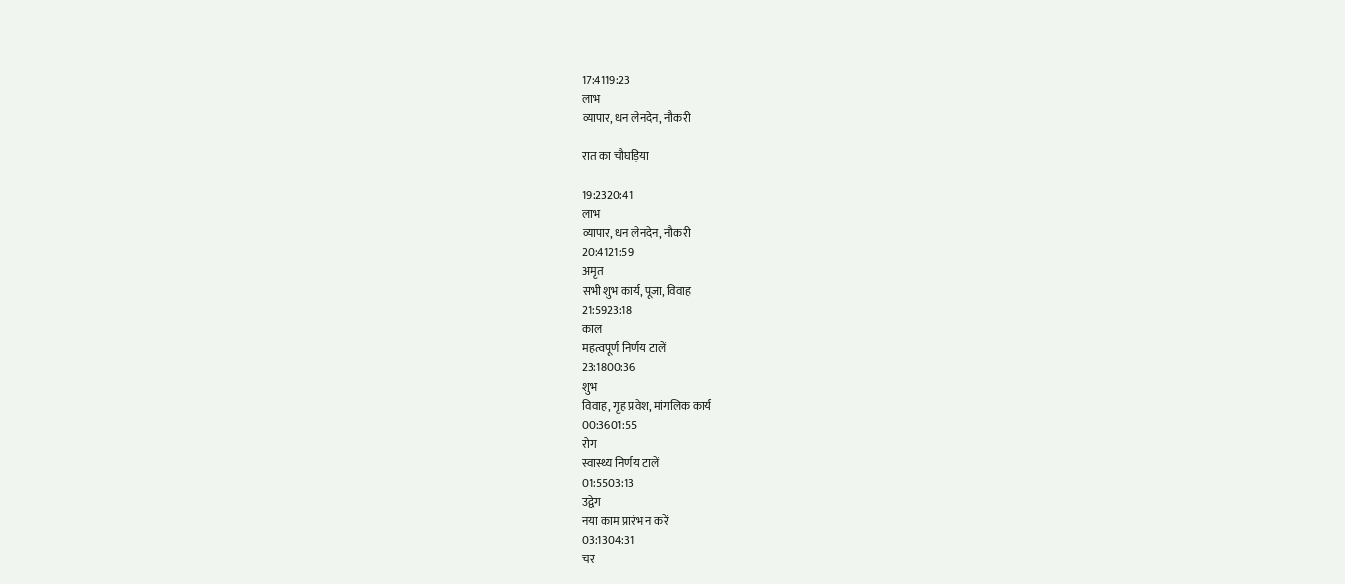17:4119:23
लाभ
व्यापार, धन लेनदेन, नौकरी

रात का चौघड़िया

19:2320:41
लाभ
व्यापार, धन लेनदेन, नौकरी
20:4121:59
अमृत
सभी शुभ कार्य, पूजा, विवाह
21:5923:18
काल
महत्वपूर्ण निर्णय टालें
23:1800:36
शुभ
विवाह, गृह प्रवेश, मांगलिक कार्य
00:3601:55
रोग
स्वास्थ्य निर्णय टालें
01:5503:13
उद्वेग
नया काम प्रारंभ न करें
03:1304:31
चर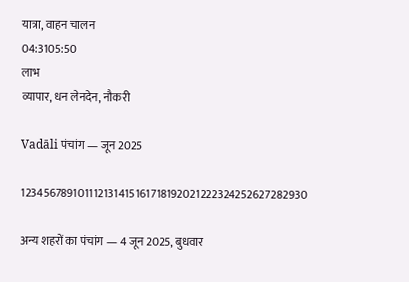यात्रा, वाहन चालन
04:3105:50
लाभ
व्यापार, धन लेनदेन, नौकरी

Vadāli पंचांग — जून 2025

123456789101112131415161718192021222324252627282930

अन्य शहरों का पंचांग — 4 जून 2025, बुधवार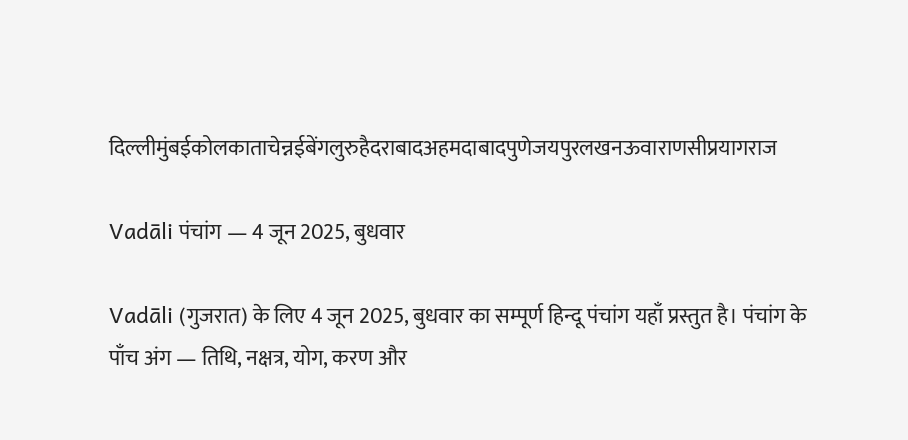दिल्लीमुंबईकोलकाताचेन्नईबेंगलुरुहैदराबादअहमदाबादपुणेजयपुरलखनऊवाराणसीप्रयागराज

Vadāli पंचांग — 4 जून 2025, बुधवार

Vadāli (गुजरात) के लिए 4 जून 2025, बुधवार का सम्पूर्ण हिन्दू पंचांग यहाँ प्रस्तुत है। पंचांग के पाँच अंग — तिथि, नक्षत्र, योग, करण और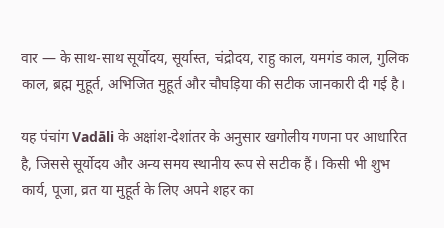वार — के साथ-साथ सूर्योदय, सूर्यास्त, चंद्रोदय, राहु काल, यमगंड काल, गुलिक काल, ब्रह्म मुहूर्त, अभिजित मुहूर्त और चौघड़िया की सटीक जानकारी दी गई है।

यह पंचांग Vadāli के अक्षांश-देशांतर के अनुसार खगोलीय गणना पर आधारित है, जिससे सूर्योदय और अन्य समय स्थानीय रूप से सटीक हैं। किसी भी शुभ कार्य, पूजा, व्रत या मुहूर्त के लिए अपने शहर का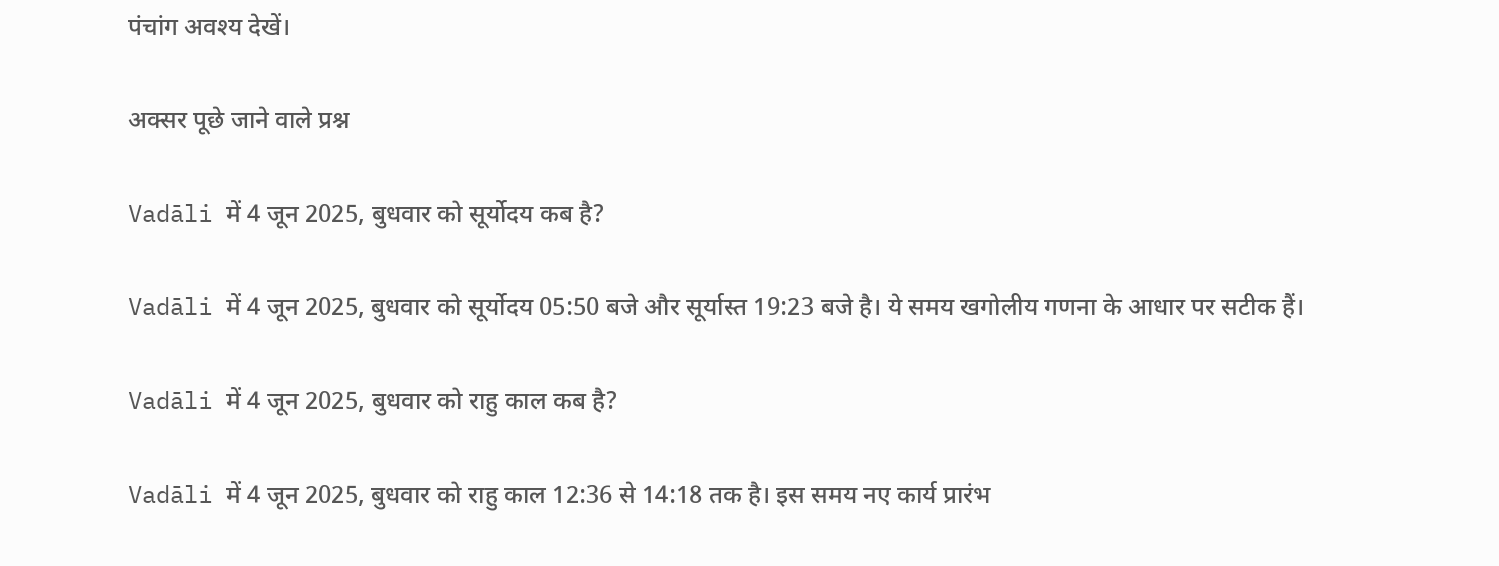पंचांग अवश्य देखें।

अक्सर पूछे जाने वाले प्रश्न

Vadāli में 4 जून 2025, बुधवार को सूर्योदय कब है?

Vadāli में 4 जून 2025, बुधवार को सूर्योदय 05:50 बजे और सूर्यास्त 19:23 बजे है। ये समय खगोलीय गणना के आधार पर सटीक हैं।

Vadāli में 4 जून 2025, बुधवार को राहु काल कब है?

Vadāli में 4 जून 2025, बुधवार को राहु काल 12:36 से 14:18 तक है। इस समय नए कार्य प्रारंभ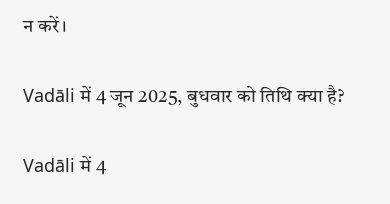न करें।

Vadāli में 4 जून 2025, बुधवार को तिथि क्या है?

Vadāli में 4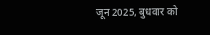जून 2025, बुधवार को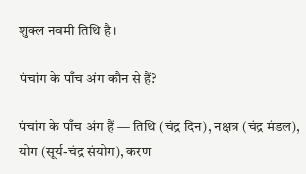शुक्ल नवमी तिथि है।

पंचांग के पाँच अंग कौन से हैं?

पंचांग के पाँच अंग हैं — तिथि (चंद्र दिन), नक्षत्र (चंद्र मंडल), योग (सूर्य-चंद्र संयोग), करण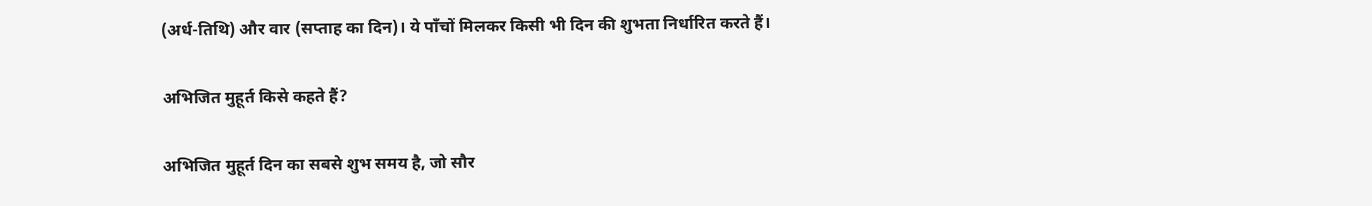(अर्ध-तिथि) और वार (सप्ताह का दिन)। ये पाँचों मिलकर किसी भी दिन की शुभता निर्धारित करते हैं।

अभिजित मुहूर्त किसे कहते हैं?

अभिजित मुहूर्त दिन का सबसे शुभ समय है, जो सौर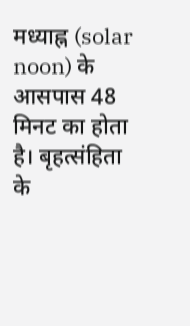मध्याह्न (solar noon) के आसपास 48 मिनट का होता है। बृहत्संहिता के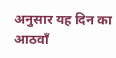अनुसार यह दिन का आठवाँ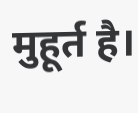मुहूर्त है।